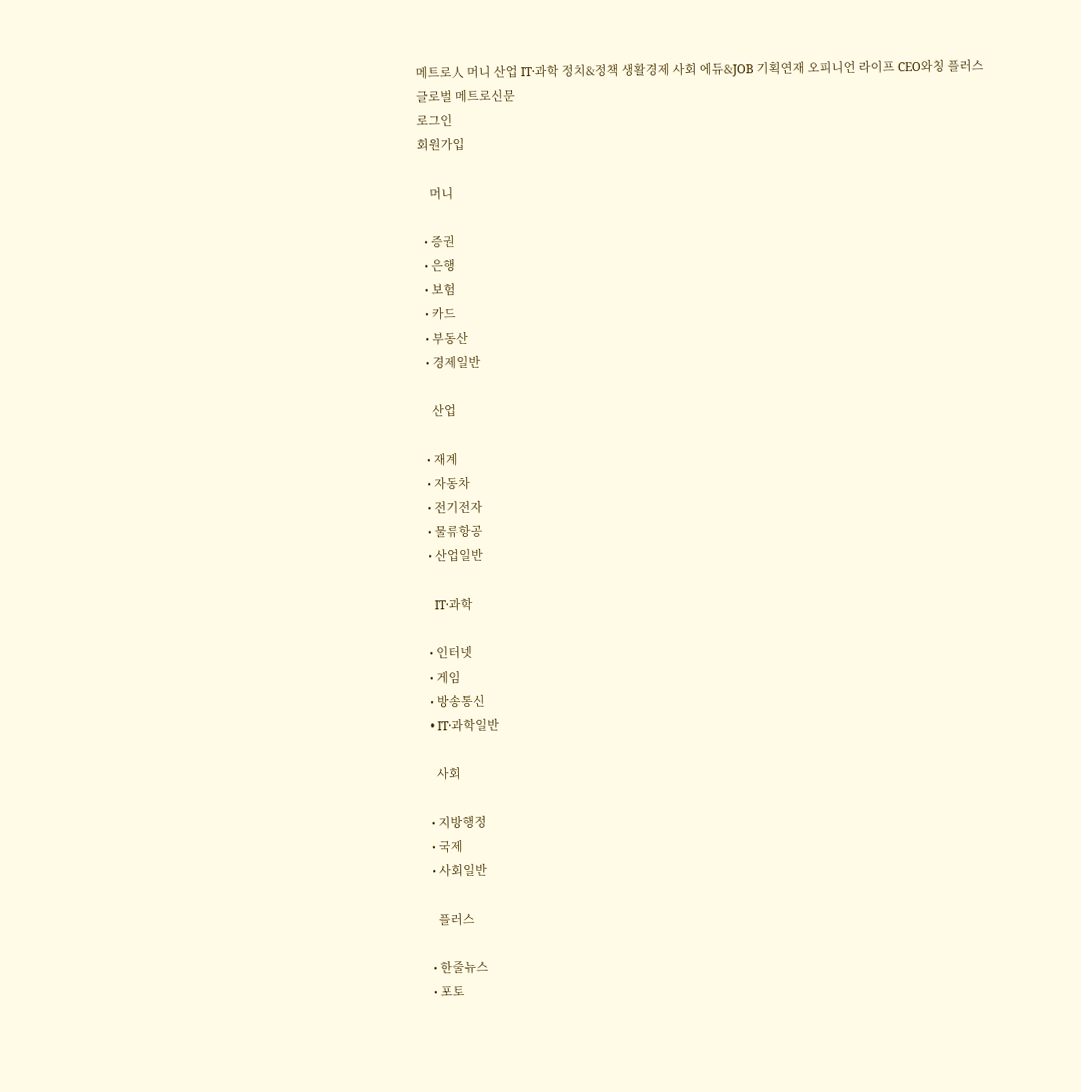메트로人 머니 산업 IT·과학 정치&정책 생활경제 사회 에듀&JOB 기획연재 오피니언 라이프 CEO와칭 플러스
글로벌 메트로신문
로그인
회원가입

    머니

  • 증권
  • 은행
  • 보험
  • 카드
  • 부동산
  • 경제일반

    산업

  • 재계
  • 자동차
  • 전기전자
  • 물류항공
  • 산업일반

    IT·과학

  • 인터넷
  • 게임
  • 방송통신
  • IT·과학일반

    사회

  • 지방행정
  • 국제
  • 사회일반

    플러스

  • 한줄뉴스
  • 포토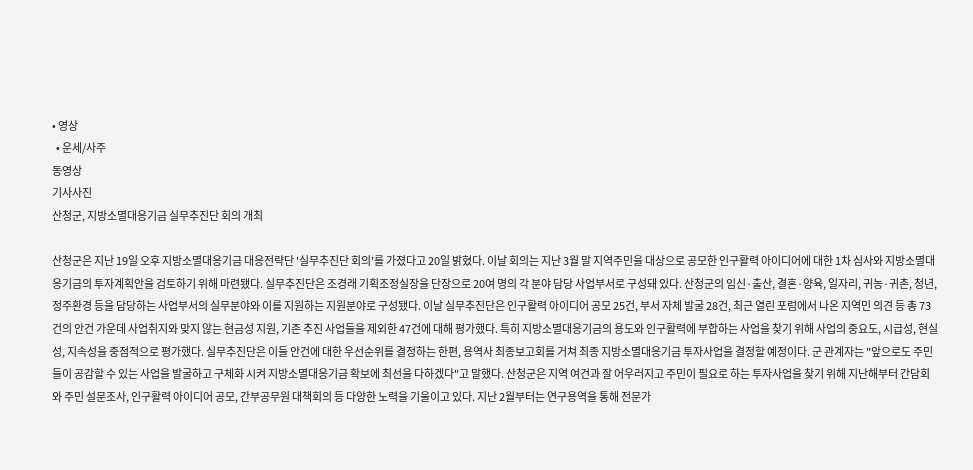• 영상
  • 운세/사주
동영상
기사사진
산청군, 지방소멸대응기금 실무추진단 회의 개최

산청군은 지난 19일 오후 지방소멸대응기금 대응전략단 '실무추진단 회의'를 가졌다고 20일 밝혔다. 이날 회의는 지난 3월 말 지역주민을 대상으로 공모한 인구활력 아이디어에 대한 1차 심사와 지방소멸대응기금의 투자계획안을 검토하기 위해 마련됐다. 실무추진단은 조경래 기획조정실장을 단장으로 20여 명의 각 분야 담당 사업부서로 구성돼 있다. 산청군의 임신·출산, 결혼·양육, 일자리, 귀농·귀촌, 청년, 정주환경 등을 담당하는 사업부서의 실무분야와 이를 지원하는 지원분야로 구성됐다. 이날 실무추진단은 인구활력 아이디어 공모 25건, 부서 자체 발굴 28건, 최근 열린 포럼에서 나온 지역민 의견 등 총 73건의 안건 가운데 사업취지와 맞지 않는 현금성 지원, 기존 추진 사업들을 제외한 47건에 대해 평가했다. 특히 지방소멸대응기금의 용도와 인구활력에 부합하는 사업을 찾기 위해 사업의 중요도, 시급성, 현실성, 지속성을 중점적으로 평가했다. 실무추진단은 이들 안건에 대한 우선순위를 결정하는 한편, 용역사 최종보고회를 거쳐 최종 지방소멸대응기금 투자사업을 결정할 예정이다. 군 관계자는 "앞으로도 주민들이 공감할 수 있는 사업을 발굴하고 구체화 시켜 지방소멸대응기금 확보에 최선을 다하겠다"고 말했다. 산청군은 지역 여건과 잘 어우러지고 주민이 필요로 하는 투자사업을 찾기 위해 지난해부터 간담회와 주민 설문조사, 인구활력 아이디어 공모, 간부공무원 대책회의 등 다양한 노력을 기울이고 있다. 지난 2월부터는 연구용역을 통해 전문가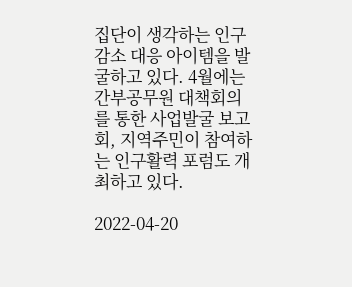집단이 생각하는 인구감소 대응 아이템을 발굴하고 있다. 4월에는 간부공무원 대책회의를 통한 사업발굴 보고회, 지역주민이 참여하는 인구활력 포럼도 개최하고 있다.

2022-04-20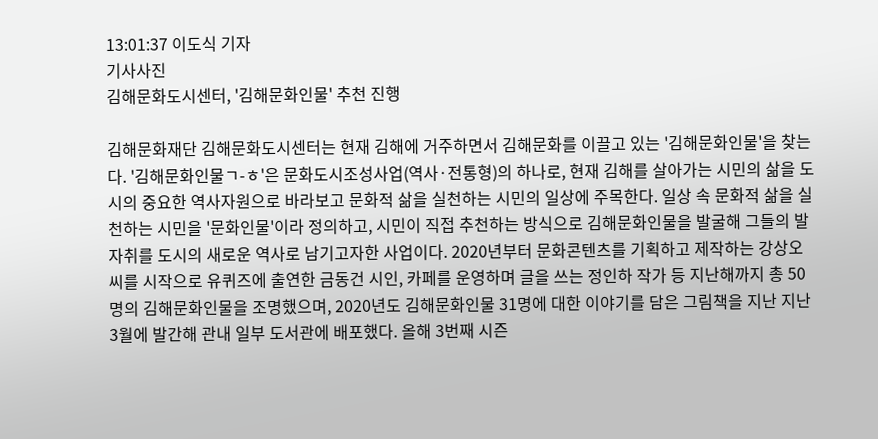13:01:37 이도식 기자
기사사진
김해문화도시센터, '김해문화인물' 추천 진행

김해문화재단 김해문화도시센터는 현재 김해에 거주하면서 김해문화를 이끌고 있는 '김해문화인물'을 찾는다. '김해문화인물ㄱ-ㅎ'은 문화도시조성사업(역사·전통형)의 하나로, 현재 김해를 살아가는 시민의 삶을 도시의 중요한 역사자원으로 바라보고 문화적 삶을 실천하는 시민의 일상에 주목한다. 일상 속 문화적 삶을 실천하는 시민을 '문화인물'이라 정의하고, 시민이 직접 추천하는 방식으로 김해문화인물을 발굴해 그들의 발자취를 도시의 새로운 역사로 남기고자한 사업이다. 2020년부터 문화콘텐츠를 기획하고 제작하는 강상오 씨를 시작으로 유퀴즈에 출연한 금동건 시인, 카페를 운영하며 글을 쓰는 정인하 작가 등 지난해까지 총 50명의 김해문화인물을 조명했으며, 2020년도 김해문화인물 31명에 대한 이야기를 담은 그림책을 지난 지난 3월에 발간해 관내 일부 도서관에 배포했다. 올해 3번째 시즌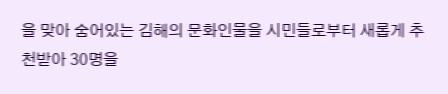을 맞아 숨어있는 김해의 문화인물을 시민들로부터 새롭게 추천받아 30명을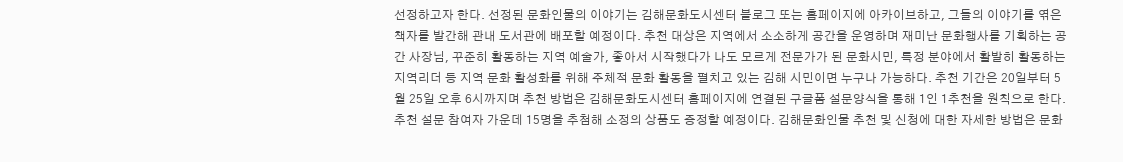선정하고자 한다. 선정된 문화인물의 이야기는 김해문화도시센터 블로그 또는 홈페이지에 아카이브하고, 그들의 이야기를 엮은 책자를 발간해 관내 도서관에 배포할 예정이다. 추천 대상은 지역에서 소소하게 공간을 운영하며 재미난 문화행사를 기획하는 공간 사장님, 꾸준히 활동하는 지역 예술가, 좋아서 시작했다가 나도 모르게 전문가가 된 문화시민, 특정 분야에서 활발히 활동하는 지역리더 등 지역 문화 활성화를 위해 주체적 문화 활동을 펼치고 있는 김해 시민이면 누구나 가능하다. 추천 기간은 20일부터 5월 25일 오후 6시까지며 추천 방법은 김해문화도시센터 홈페이지에 연결된 구글폼 설문양식을 통해 1인 1추천을 원칙으로 한다. 추천 설문 참여자 가운데 15명을 추첨해 소정의 상품도 증정할 예정이다. 김해문화인물 추천 및 신청에 대한 자세한 방법은 문화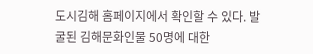도시김해 홈페이지에서 확인할 수 있다. 발굴된 김해문화인물 50명에 대한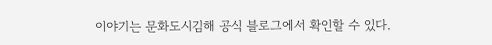이야기는 문화도시김해 공식 블로그에서 확인할 수 있다.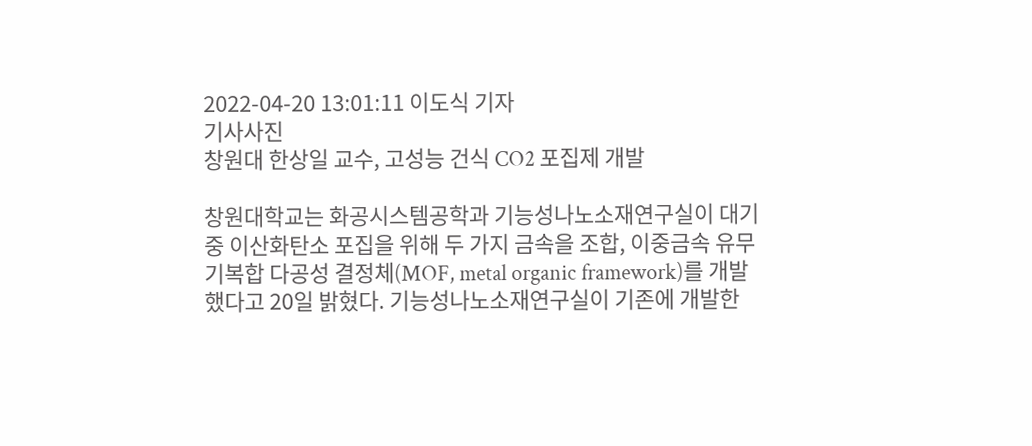2022-04-20 13:01:11 이도식 기자
기사사진
창원대 한상일 교수, 고성능 건식 CO2 포집제 개발

창원대학교는 화공시스템공학과 기능성나노소재연구실이 대기 중 이산화탄소 포집을 위해 두 가지 금속을 조합, 이중금속 유무기복합 다공성 결정체(MOF, metal organic framework)를 개발했다고 20일 밝혔다. 기능성나노소재연구실이 기존에 개발한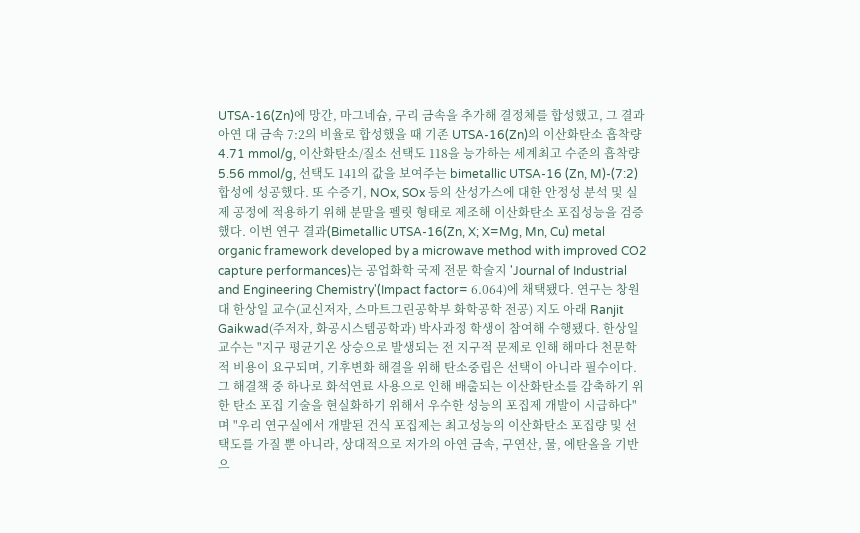UTSA-16(Zn)에 망간, 마그네슘, 구리 금속을 추가해 결정체를 합성했고, 그 결과 아연 대 금속 7:2의 비율로 합성했을 때 기존 UTSA-16(Zn)의 이산화탄소 흡착량 4.71 mmol/g, 이산화탄소/질소 선택도 118을 능가하는 세계최고 수준의 흡착량 5.56 mmol/g, 선택도 141의 값을 보여주는 bimetallic UTSA-16 (Zn, M)-(7:2) 합성에 성공했다. 또 수증기, NOx, SOx 등의 산성가스에 대한 안정성 분석 및 실제 공정에 적용하기 위해 분말을 펠릿 형태로 제조해 이산화탄소 포집성능을 검증했다. 이번 연구 결과(Bimetallic UTSA-16(Zn, X; X=Mg, Mn, Cu) metal organic framework developed by a microwave method with improved CO2 capture performances)는 공업화학 국제 전문 학술지 'Journal of Industrial and Engineering Chemistry'(Impact factor= 6.064)에 채택됐다. 연구는 창원대 한상일 교수(교신저자, 스마트그린공학부 화학공학 전공) 지도 아래 Ranjit Gaikwad(주저자, 화공시스템공학과) 박사과정 학생이 참여해 수행됐다. 한상일 교수는 "지구 평균기온 상승으로 발생되는 전 지구적 문제로 인해 해마다 천문학적 비용이 요구되며, 기후변화 해결을 위해 탄소중립은 선택이 아니라 필수이다. 그 해결책 중 하나로 화석연료 사용으로 인해 배출되는 이산화탄소를 감축하기 위한 탄소 포집 기술을 현실화하기 위해서 우수한 성능의 포집제 개발이 시급하다"며 "우리 연구실에서 개발된 건식 포집제는 최고성능의 이산화탄소 포집량 및 선택도를 가질 뿐 아니라, 상대적으로 저가의 아연 금속, 구연산, 물, 에탄올을 기반으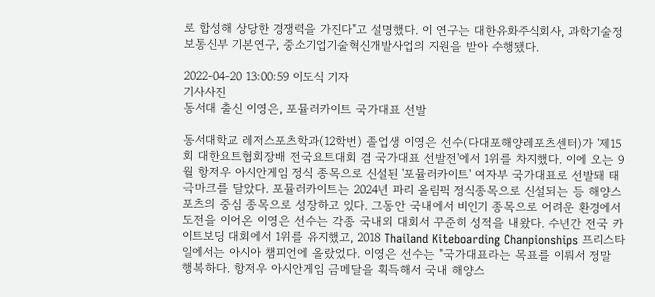로 합성해 상당한 경쟁력을 가진다"고 설명했다. 이 연구는 대한유화주식회사, 과학기술정보통신부 기본연구, 중소기업기술혁신개발사업의 지원을 받아 수행됐다.

2022-04-20 13:00:59 이도식 기자
기사사진
동서대 출신 이영은, 포뮬러카이트 국가대표 선발

동서대학교 레저스포츠학과(12학번) 졸업생 이영은 선수(다대포해양레포츠센터)가 '제15회 대한요트협회장배 전국요트대회 겸 국가대표 선발전'에서 1위를 차지했다. 이에 오는 9월 항저우 아시안게임 정식 종목으로 신설된 '포뮬러카이트' 여자부 국가대표로 선발돼 태극마크를 달았다. 포뮬러카이트는 2024년 파리 올림픽 정식종목으로 신설되는 등 해양스포츠의 중심 종목으로 성장하고 있다. 그동안 국내에서 비인기 종목으로 어려운 환경에서 도전을 이어온 이영은 선수는 각종 국내외 대회서 꾸준히 성적을 내왔다. 수년간 전국 카이트보딩 대회에서 1위를 유지했고, 2018 Thailand Kiteboarding Chanpionships 프리스타일에서는 아시아 챔피언에 올랐었다. 이영은 선수는 "국가대표라는 목표를 이뤄서 정말 행복하다. 항저우 아시안게임 금메달을 획득해서 국내 해양스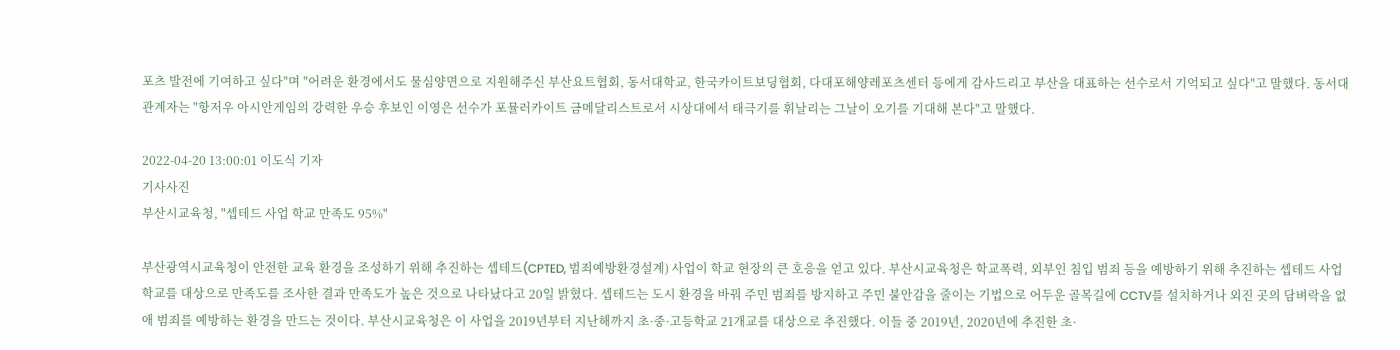포츠 발전에 기여하고 싶다"며 "어려운 환경에서도 물심양면으로 지원해주신 부산요트협회, 동서대학교, 한국카이트보딩협회, 다대포해양레포츠센터 등에게 감사드리고 부산을 대표하는 선수로서 기억되고 싶다"고 말했다. 동서대 관계자는 "항저우 아시안게임의 강력한 우승 후보인 이영은 선수가 포뮬러카이트 금메달리스트로서 시상대에서 태극기를 휘날리는 그날이 오기를 기대해 본다"고 말했다.

2022-04-20 13:00:01 이도식 기자
기사사진
부산시교육청, "셉테드 사업 학교 만족도 95%"

부산광역시교육청이 안전한 교육 환경을 조성하기 위해 추진하는 셉테드(CPTED, 범죄예방환경설계) 사업이 학교 현장의 큰 호응을 얻고 있다. 부산시교육청은 학교폭력, 외부인 침입 범죄 등을 예방하기 위해 추진하는 셉테드 사업 학교를 대상으로 만족도를 조사한 결과 만족도가 높은 것으로 나타났다고 20일 밝혔다. 셉테드는 도시 환경을 바꿔 주민 범죄를 방지하고 주민 불안감을 줄이는 기법으로 어두운 골목길에 CCTV를 설치하거나 외진 곳의 담벼락을 없애 범죄를 예방하는 환경을 만드는 것이다. 부산시교육청은 이 사업을 2019년부터 지난해까지 초·중·고등학교 21개교를 대상으로 추진했다. 이들 중 2019년, 2020년에 추진한 초·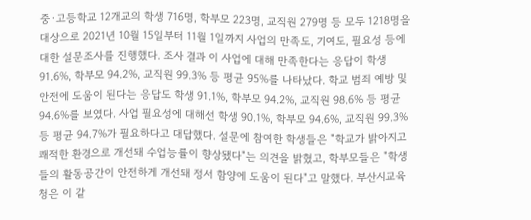중·고등학교 12개교의 학생 716명, 학부모 223명, 교직원 279명 등 모두 1218명을 대상으로 2021년 10월 15일부터 11월 1일까지 사업의 만족도, 기여도, 필요성 등에 대한 설문조사를 진행했다. 조사 결과 이 사업에 대해 만족한다는 응답이 학생 91.6%, 학부모 94.2%, 교직원 99.3% 등 평균 95%를 나타났다. 학교 범죄 예방 및 안전에 도움이 된다는 응답도 학생 91.1%, 학부모 94.2%, 교직원 98.6% 등 평균 94.6%를 보였다. 사업 필요성에 대해선 학생 90.1%, 학부모 94.6%, 교직원 99.3% 등 평균 94.7%가 필요하다고 대답했다. 설문에 참여한 학생들은 "학교가 밝아지고 쾌적한 환경으로 개선돼 수업능률이 향상됐다"는 의견을 밝혔고, 학부모들은 "학생들의 활동공간이 안전하게 개선돼 정서 함양에 도움이 된다"고 말했다. 부산시교육청은 이 같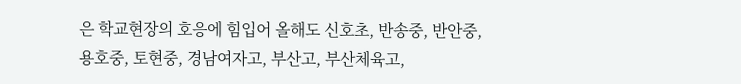은 학교현장의 호응에 힘입어 올해도 신호초, 반송중, 반안중, 용호중, 토현중, 경남여자고, 부산고, 부산체육고,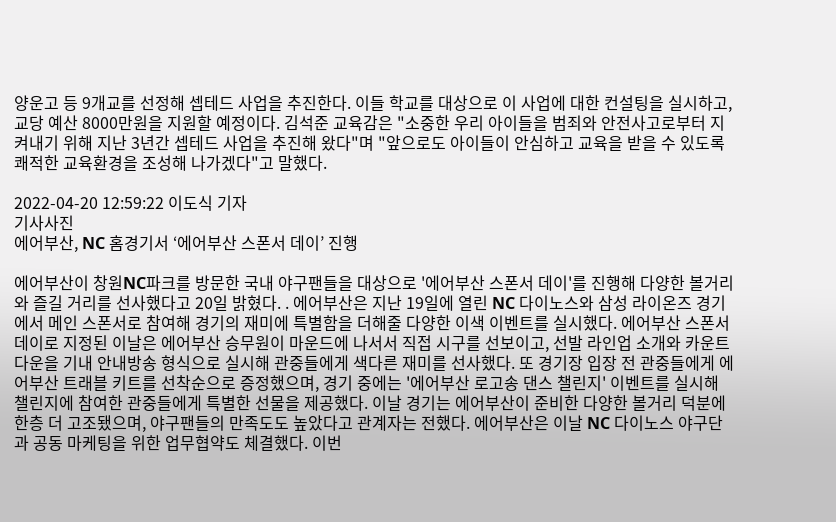양운고 등 9개교를 선정해 셉테드 사업을 추진한다. 이들 학교를 대상으로 이 사업에 대한 컨설팅을 실시하고, 교당 예산 8000만원을 지원할 예정이다. 김석준 교육감은 "소중한 우리 아이들을 범죄와 안전사고로부터 지켜내기 위해 지난 3년간 셉테드 사업을 추진해 왔다"며 "앞으로도 아이들이 안심하고 교육을 받을 수 있도록 쾌적한 교육환경을 조성해 나가겠다"고 말했다.

2022-04-20 12:59:22 이도식 기자
기사사진
에어부산, NC 홈경기서 ‘에어부산 스폰서 데이’ 진행

에어부산이 창원NC파크를 방문한 국내 야구팬들을 대상으로 '에어부산 스폰서 데이'를 진행해 다양한 볼거리와 즐길 거리를 선사했다고 20일 밝혔다. . 에어부산은 지난 19일에 열린 NC 다이노스와 삼성 라이온즈 경기에서 메인 스폰서로 참여해 경기의 재미에 특별함을 더해줄 다양한 이색 이벤트를 실시했다. 에어부산 스폰서 데이로 지정된 이날은 에어부산 승무원이 마운드에 나서서 직접 시구를 선보이고, 선발 라인업 소개와 카운트다운을 기내 안내방송 형식으로 실시해 관중들에게 색다른 재미를 선사했다. 또 경기장 입장 전 관중들에게 에어부산 트래블 키트를 선착순으로 증정했으며, 경기 중에는 '에어부산 로고송 댄스 챌린지' 이벤트를 실시해 챌린지에 참여한 관중들에게 특별한 선물을 제공했다. 이날 경기는 에어부산이 준비한 다양한 볼거리 덕분에 한층 더 고조됐으며, 야구팬들의 만족도도 높았다고 관계자는 전했다. 에어부산은 이날 NC 다이노스 야구단과 공동 마케팅을 위한 업무협약도 체결했다. 이번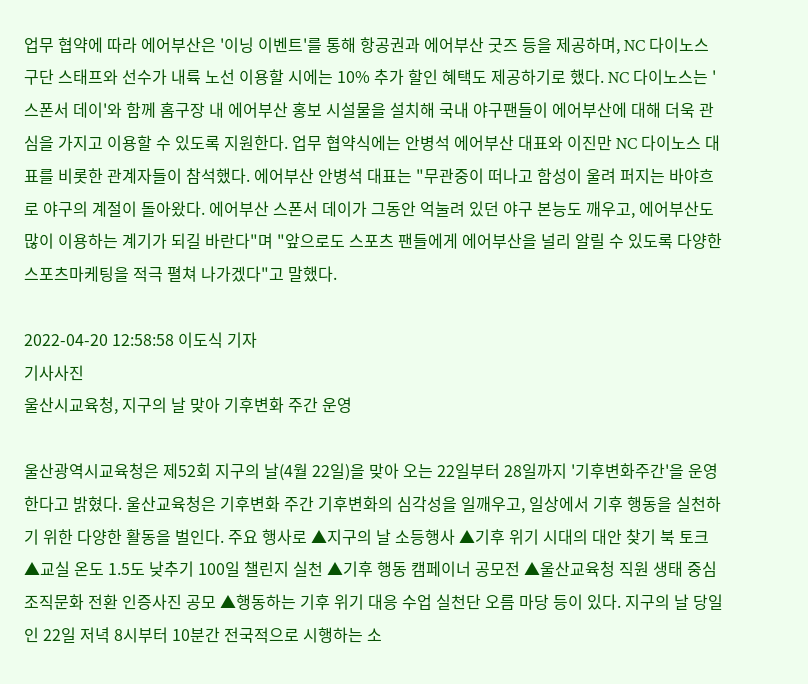업무 협약에 따라 에어부산은 '이닝 이벤트'를 통해 항공권과 에어부산 굿즈 등을 제공하며, NC 다이노스 구단 스태프와 선수가 내륙 노선 이용할 시에는 10% 추가 할인 혜택도 제공하기로 했다. NC 다이노스는 '스폰서 데이'와 함께 홈구장 내 에어부산 홍보 시설물을 설치해 국내 야구팬들이 에어부산에 대해 더욱 관심을 가지고 이용할 수 있도록 지원한다. 업무 협약식에는 안병석 에어부산 대표와 이진만 NC 다이노스 대표를 비롯한 관계자들이 참석했다. 에어부산 안병석 대표는 "무관중이 떠나고 함성이 울려 퍼지는 바야흐로 야구의 계절이 돌아왔다. 에어부산 스폰서 데이가 그동안 억눌려 있던 야구 본능도 깨우고, 에어부산도 많이 이용하는 계기가 되길 바란다"며 "앞으로도 스포츠 팬들에게 에어부산을 널리 알릴 수 있도록 다양한 스포츠마케팅을 적극 펼쳐 나가겠다"고 말했다.

2022-04-20 12:58:58 이도식 기자
기사사진
울산시교육청, 지구의 날 맞아 기후변화 주간 운영

울산광역시교육청은 제52회 지구의 날(4월 22일)을 맞아 오는 22일부터 28일까지 '기후변화주간'을 운영한다고 밝혔다. 울산교육청은 기후변화 주간 기후변화의 심각성을 일깨우고, 일상에서 기후 행동을 실천하기 위한 다양한 활동을 벌인다. 주요 행사로 ▲지구의 날 소등행사 ▲기후 위기 시대의 대안 찾기 북 토크 ▲교실 온도 1.5도 낮추기 100일 챌린지 실천 ▲기후 행동 캠페이너 공모전 ▲울산교육청 직원 생태 중심 조직문화 전환 인증사진 공모 ▲행동하는 기후 위기 대응 수업 실천단 오름 마당 등이 있다. 지구의 날 당일인 22일 저녁 8시부터 10분간 전국적으로 시행하는 소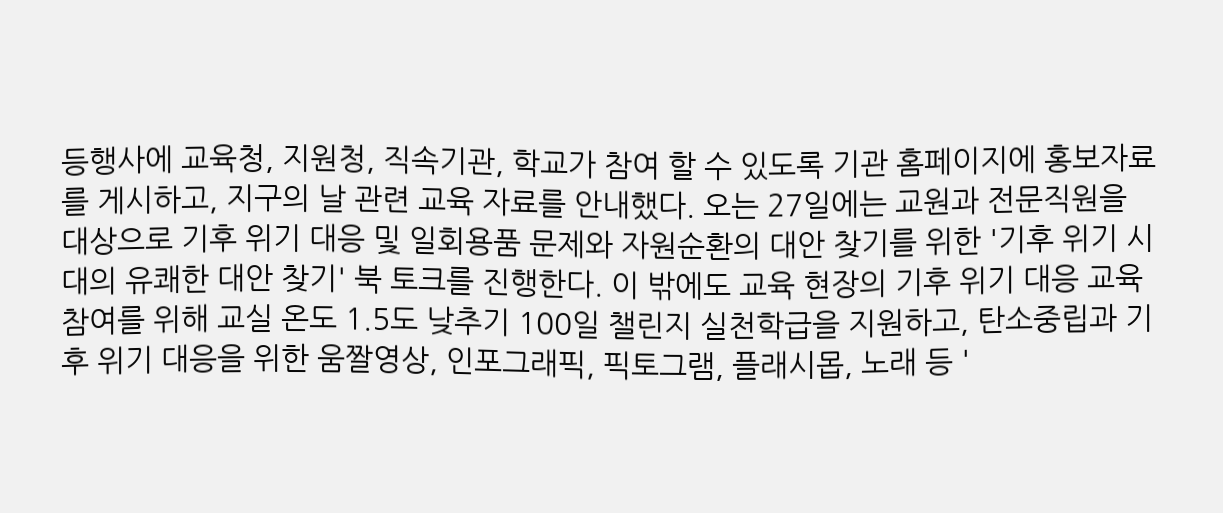등행사에 교육청, 지원청, 직속기관, 학교가 참여 할 수 있도록 기관 홈페이지에 홍보자료를 게시하고, 지구의 날 관련 교육 자료를 안내했다. 오는 27일에는 교원과 전문직원을 대상으로 기후 위기 대응 및 일회용품 문제와 자원순환의 대안 찾기를 위한 '기후 위기 시대의 유쾌한 대안 찾기' 북 토크를 진행한다. 이 밖에도 교육 현장의 기후 위기 대응 교육 참여를 위해 교실 온도 1.5도 낮추기 100일 챌린지 실천학급을 지원하고, 탄소중립과 기후 위기 대응을 위한 움짤영상, 인포그래픽, 픽토그램, 플래시몹, 노래 등 '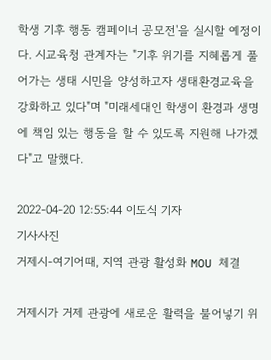학생 기후 행동 캠페이너 공모전'을 실시할 예정이다. 시교육청 관계자는 "기후 위기를 지혜롭게 풀어가는 생태 시민을 양성하고자 생태환경교육을 강화하고 있다"며 "미래세대인 학생이 환경과 생명에 책임 있는 행동을 할 수 있도록 지원해 나가겠다"고 말했다.

2022-04-20 12:55:44 이도식 기자
기사사진
거제시-여기어때, 지역 관광 활성화 MOU 체결

거제시가 거제 관광에 새로운 활력을 불어넣기 위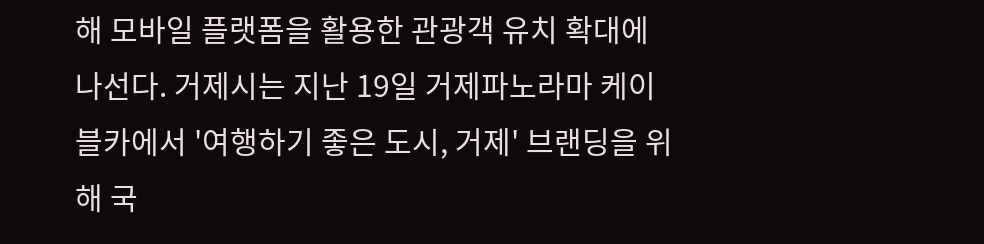해 모바일 플랫폼을 활용한 관광객 유치 확대에 나선다. 거제시는 지난 19일 거제파노라마 케이블카에서 '여행하기 좋은 도시, 거제' 브랜딩을 위해 국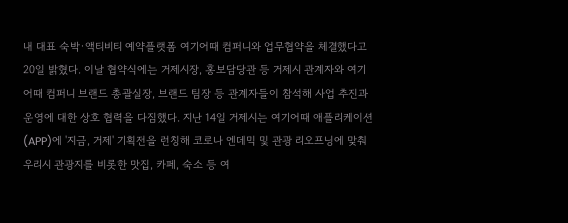내 대표 숙박·액티비티 예약플랫폼 여기어때 컴퍼니와 업무협약을 체결했다고 20일 밝혔다. 이날 협약식에는 거제시장, 홍보담당관 등 거제시 관계자와 여기어때 컴퍼니 브랜드 총괄실장, 브랜드 팀장 등 관계자들이 참석해 사업 추진과 운영에 대한 상호 협력을 다짐했다. 지난 14일 거제시는 여기어때 애플리케이션(APP)에 '지금, 거제' 기획전을 런칭해 코로나 엔데믹 및 관광 리오프닝에 맞춰 우리시 관광지를 비롯한 맛집, 카페, 숙소 등 여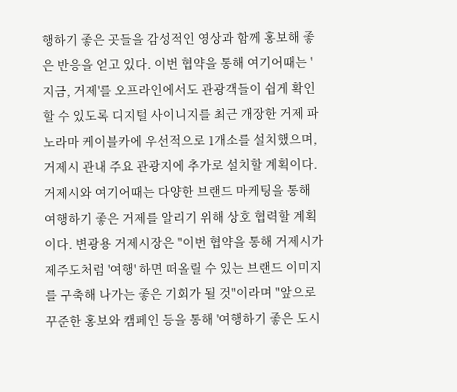행하기 좋은 곳들을 감성적인 영상과 함께 홍보해 좋은 반응을 얻고 있다. 이번 협약을 통해 여기어때는 '지금, 거제'를 오프라인에서도 관광객들이 쉽게 확인할 수 있도록 디지털 사이니지를 최근 개장한 거제 파노라마 케이블카에 우선적으로 1개소를 설치했으며, 거제시 관내 주요 관광지에 추가로 설치할 계획이다. 거제시와 여기어때는 다양한 브랜드 마케팅을 통해 여행하기 좋은 거제를 알리기 위해 상호 협력할 계획이다. 변광용 거제시장은 "이번 협약을 통해 거제시가 제주도처럼 '여행' 하면 떠올릴 수 있는 브랜드 이미지를 구축해 나가는 좋은 기회가 될 것"이라며 "앞으로꾸준한 홍보와 캠페인 등을 통해 '여행하기 좋은 도시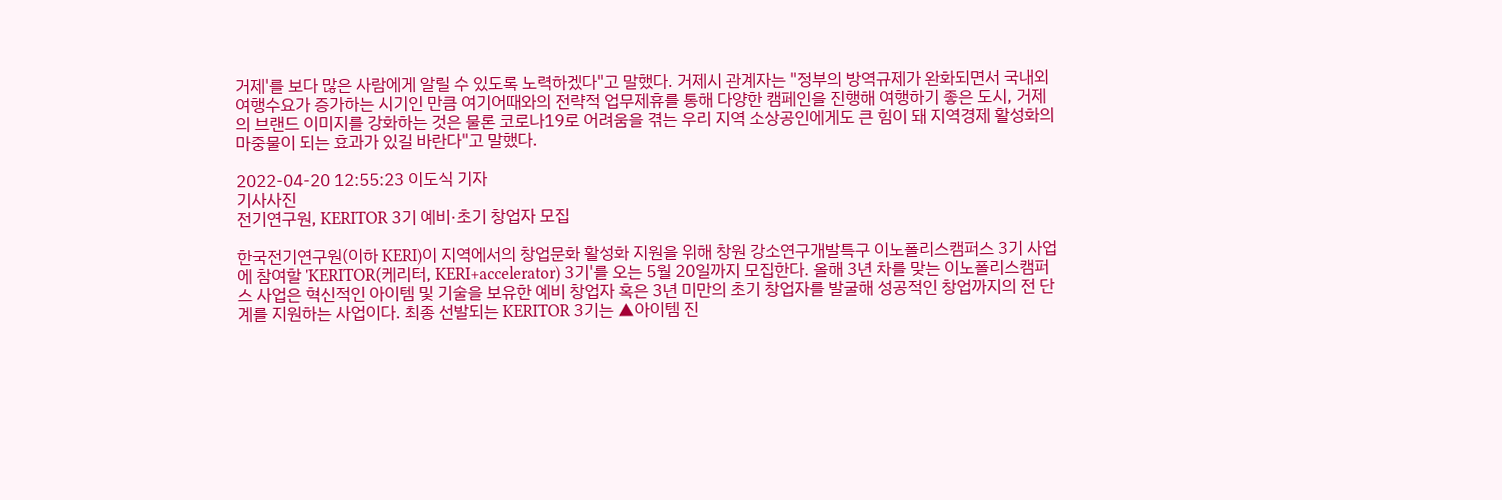거제'를 보다 많은 사람에게 알릴 수 있도록 노력하겠다"고 말했다. 거제시 관계자는 "정부의 방역규제가 완화되면서 국내외 여행수요가 증가하는 시기인 만큼 여기어때와의 전략적 업무제휴를 통해 다양한 캠페인을 진행해 여행하기 좋은 도시, 거제의 브랜드 이미지를 강화하는 것은 물론 코로나19로 어려움을 겪는 우리 지역 소상공인에게도 큰 힘이 돼 지역경제 활성화의 마중물이 되는 효과가 있길 바란다"고 말했다.

2022-04-20 12:55:23 이도식 기자
기사사진
전기연구원, KERITOR 3기 예비·초기 창업자 모집

한국전기연구원(이하 KERI)이 지역에서의 창업문화 활성화 지원을 위해 창원 강소연구개발특구 이노폴리스캠퍼스 3기 사업에 참여할 'KERITOR(케리터, KERI+accelerator) 3기'를 오는 5월 20일까지 모집한다. 올해 3년 차를 맞는 이노폴리스캠퍼스 사업은 혁신적인 아이템 및 기술을 보유한 예비 창업자 혹은 3년 미만의 초기 창업자를 발굴해 성공적인 창업까지의 전 단계를 지원하는 사업이다. 최종 선발되는 KERITOR 3기는 ▲아이템 진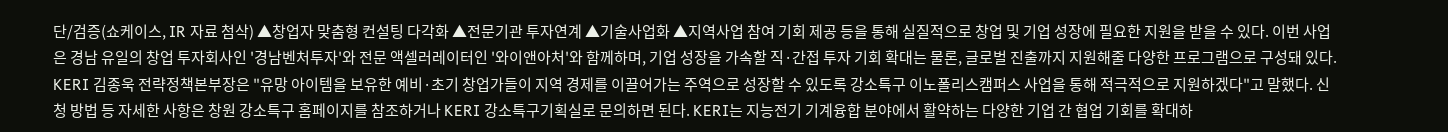단/검증(쇼케이스, IR 자료 첨삭) ▲창업자 맞춤형 컨설팅 다각화 ▲전문기관 투자연계 ▲기술사업화 ▲지역사업 참여 기회 제공 등을 통해 실질적으로 창업 및 기업 성장에 필요한 지원을 받을 수 있다. 이번 사업은 경남 유일의 창업 투자회사인 '경남벤처투자'와 전문 액셀러레이터인 '와이앤아처'와 함께하며, 기업 성장을 가속할 직·간접 투자 기회 확대는 물론, 글로벌 진출까지 지원해줄 다양한 프로그램으로 구성돼 있다. KERI 김종욱 전략정책본부장은 "유망 아이템을 보유한 예비·초기 창업가들이 지역 경제를 이끌어가는 주역으로 성장할 수 있도록 강소특구 이노폴리스캠퍼스 사업을 통해 적극적으로 지원하겠다"고 말했다. 신청 방법 등 자세한 사항은 창원 강소특구 홈페이지를 참조하거나 KERI 강소특구기획실로 문의하면 된다. KERI는 지능전기 기계융합 분야에서 활약하는 다양한 기업 간 협업 기회를 확대하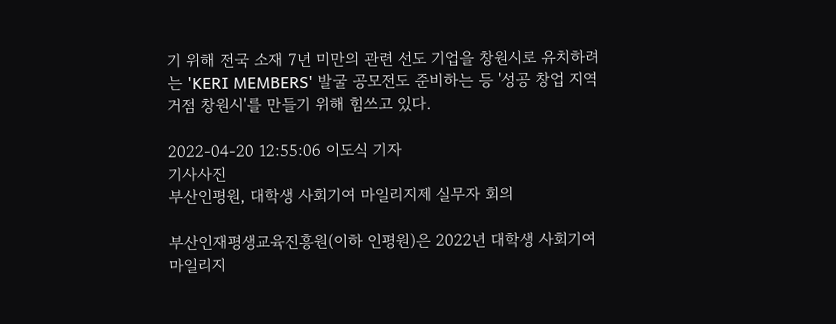기 위해 전국 소재 7년 미만의 관련 선도 기업을 창원시로 유치하려는 'KERI MEMBERS' 발굴 공모전도 준비하는 등 '성공 창업 지역거점 창원시'를 만들기 위해 힘쓰고 있다.

2022-04-20 12:55:06 이도식 기자
기사사진
부산인평원, 대학생 사회기여 마일리지제 실무자 회의

부산인재평생교육진흥원(이하 인평원)은 2022년 대학생 사회기여 마일리지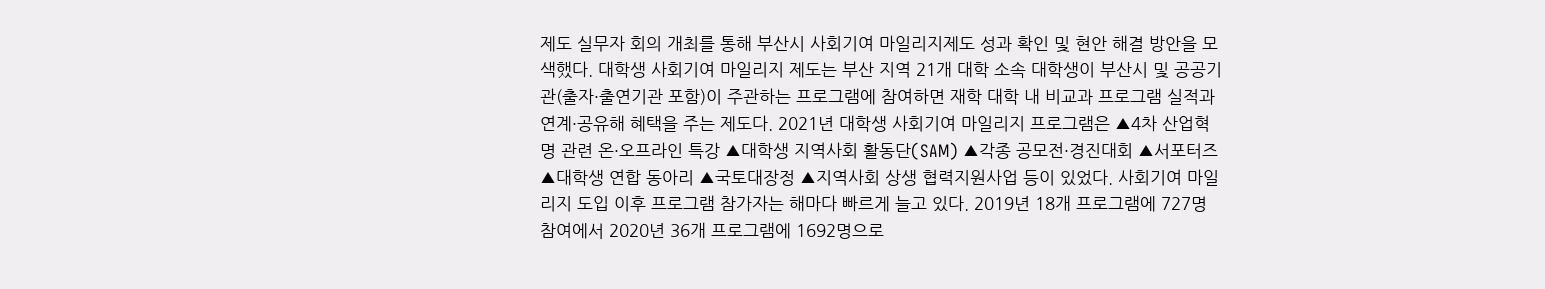제도 실무자 회의 개최를 통해 부산시 사회기여 마일리지제도 성과 확인 및 현안 해결 방안을 모색했다. 대학생 사회기여 마일리지 제도는 부산 지역 21개 대학 소속 대학생이 부산시 및 공공기관(출자·출연기관 포함)이 주관하는 프로그램에 참여하면 재학 대학 내 비교과 프로그램 실적과 연계·공유해 혜택을 주는 제도다. 2021년 대학생 사회기여 마일리지 프로그램은 ▲4차 산업혁명 관련 온·오프라인 특강 ▲대학생 지역사회 활동단(SAM) ▲각종 공모전·경진대회 ▲서포터즈 ▲대학생 연합 동아리 ▲국토대장정 ▲지역사회 상생 협력지원사업 등이 있었다. 사회기여 마일리지 도입 이후 프로그램 참가자는 해마다 빠르게 늘고 있다. 2019년 18개 프로그램에 727명 참여에서 2020년 36개 프로그램에 1692명으로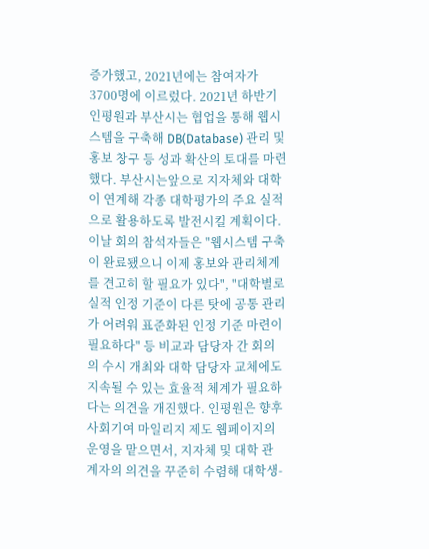증가했고, 2021년에는 참여자가 3700명에 이르렀다. 2021년 하반기 인평원과 부산시는 협업을 통해 웹시스템을 구축해 DB(Database) 관리 및 홍보 창구 등 성과 확산의 토대를 마련했다. 부산시는앞으로 지자체와 대학이 연계해 각종 대학평가의 주요 실적으로 활용하도록 발전시킬 계획이다. 이날 회의 참석자들은 "웹시스템 구축이 완료됐으니 이제 홍보와 관리체계를 견고히 할 필요가 있다", "대학별로 실적 인정 기준이 다른 탓에 공통 관리가 어려워 표준화된 인정 기준 마련이 필요하다" 등 비교과 담당자 간 회의의 수시 개최와 대학 담당자 교체에도 지속될 수 있는 효율적 체계가 필요하다는 의견을 개진했다. 인평원은 향후 사회기여 마일리지 제도 웹페이지의 운영을 맡으면서, 지자체 및 대학 관계자의 의견을 꾸준히 수렴해 대학생-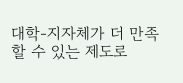대학-지자체가 더 만족할 수 있는 제도로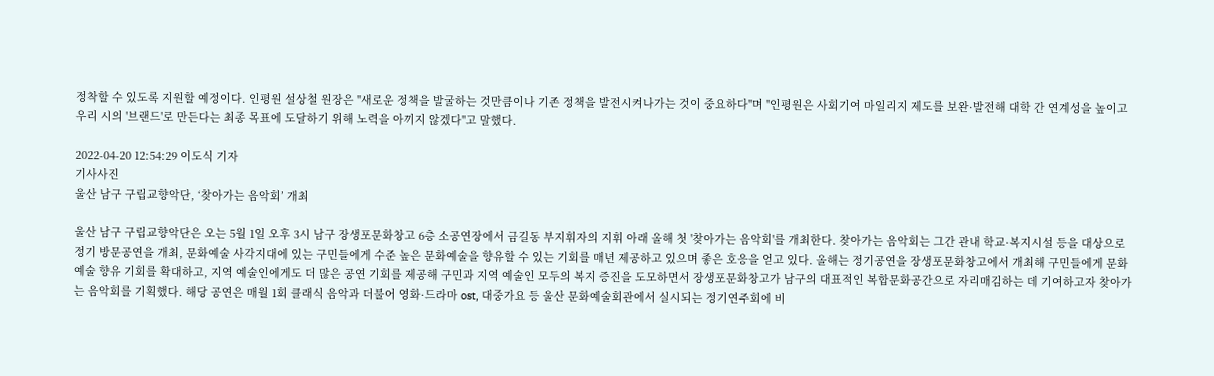정착할 수 있도록 지원할 예정이다. 인평원 설상철 원장은 "새로운 정책을 발굴하는 것만큼이나 기존 정책을 발전시켜나가는 것이 중요하다"며 "인평원은 사회기여 마일리지 제도를 보완·발전해 대학 간 연계성을 높이고 우리 시의 '브랜드'로 만든다는 최종 목표에 도달하기 위해 노력을 아끼지 않겠다"고 말했다.

2022-04-20 12:54:29 이도식 기자
기사사진
울산 남구 구립교향악단, ‘찾아가는 음악회’ 개최

울산 남구 구립교향악단은 오는 5월 1일 오후 3시 남구 장생포문화창고 6층 소공연장에서 금길동 부지휘자의 지휘 아래 올해 첫 '찾아가는 음악회'를 개최한다. 찾아가는 음악회는 그간 관내 학교·복지시설 등을 대상으로 정기 방문공연을 개최, 문화예술 사각지대에 있는 구민들에게 수준 높은 문화예술을 향유할 수 있는 기회를 매년 제공하고 있으며 좋은 호응을 얻고 있다. 올해는 정기공연을 장생포문화창고에서 개최해 구민들에게 문화예술 향유 기회를 확대하고, 지역 예술인에게도 더 많은 공연 기회를 제공해 구민과 지역 예술인 모두의 복지 증진을 도모하면서 장생포문화창고가 남구의 대표적인 복합문화공간으로 자리매김하는 데 기여하고자 찾아가는 음악회를 기획했다. 해당 공연은 매월 1회 클래식 음악과 더불어 영화·드라마 ost, 대중가요 등 울산 문화예술회관에서 실시되는 정기연주회에 비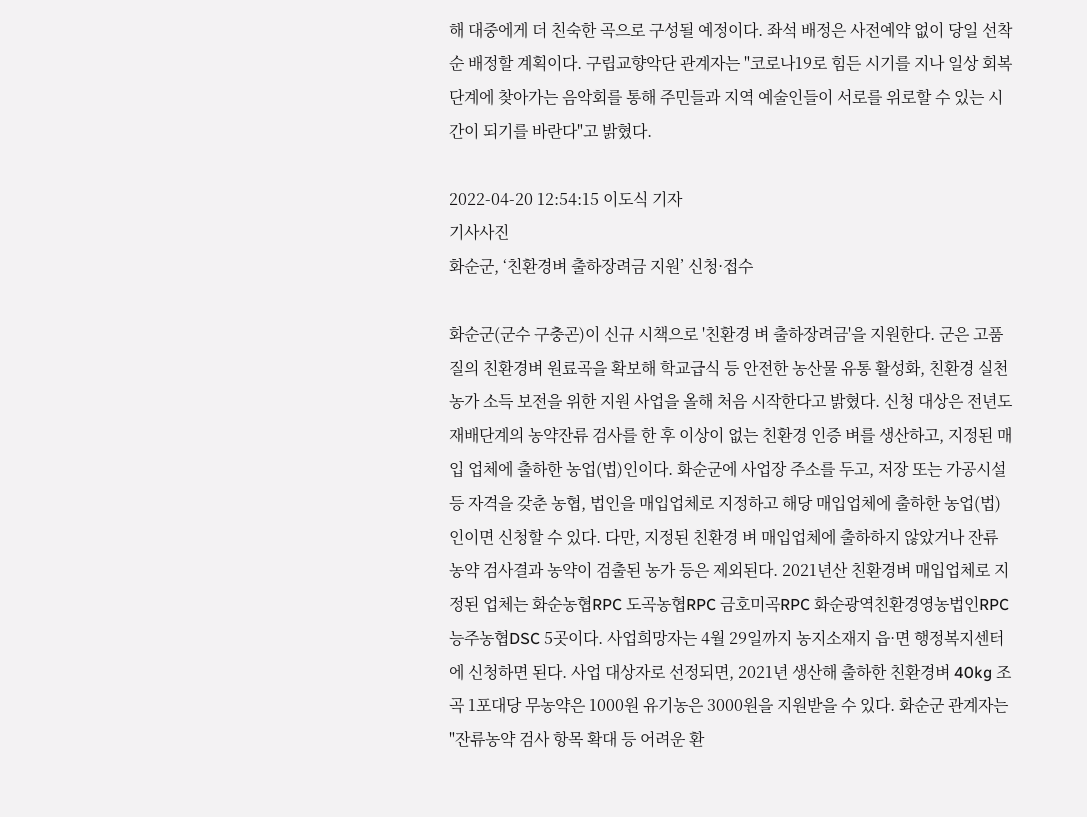해 대중에게 더 친숙한 곡으로 구성될 예정이다. 좌석 배정은 사전예약 없이 당일 선착순 배정할 계획이다. 구립교향악단 관계자는 "코로나19로 힘든 시기를 지나 일상 회복 단계에 찾아가는 음악회를 통해 주민들과 지역 예술인들이 서로를 위로할 수 있는 시간이 되기를 바란다"고 밝혔다.

2022-04-20 12:54:15 이도식 기자
기사사진
화순군, ‘친환경벼 출하장려금 지원’ 신청·접수

화순군(군수 구충곤)이 신규 시책으로 '친환경 벼 출하장려금'을 지원한다. 군은 고품질의 친환경벼 원료곡을 확보해 학교급식 등 안전한 농산물 유통 활성화, 친환경 실천농가 소득 보전을 위한 지원 사업을 올해 처음 시작한다고 밝혔다. 신청 대상은 전년도 재배단계의 농약잔류 검사를 한 후 이상이 없는 친환경 인증 벼를 생산하고, 지정된 매입 업체에 출하한 농업(법)인이다. 화순군에 사업장 주소를 두고, 저장 또는 가공시설 등 자격을 갖춘 농협, 법인을 매입업체로 지정하고 해당 매입업체에 출하한 농업(법)인이면 신청할 수 있다. 다만, 지정된 친환경 벼 매입업체에 출하하지 않았거나 잔류농약 검사결과 농약이 검출된 농가 등은 제외된다. 2021년산 친환경벼 매입업체로 지정된 업체는 화순농협RPC 도곡농협RPC 금호미곡RPC 화순광역친환경영농법인RPC 능주농협DSC 5곳이다. 사업희망자는 4월 29일까지 농지소재지 읍·면 행정복지센터에 신청하면 된다. 사업 대상자로 선정되면, 2021년 생산해 출하한 친환경벼 40kg 조곡 1포대당 무농약은 1000원 유기농은 3000원을 지원받을 수 있다. 화순군 관계자는 "잔류농약 검사 항목 확대 등 어려운 환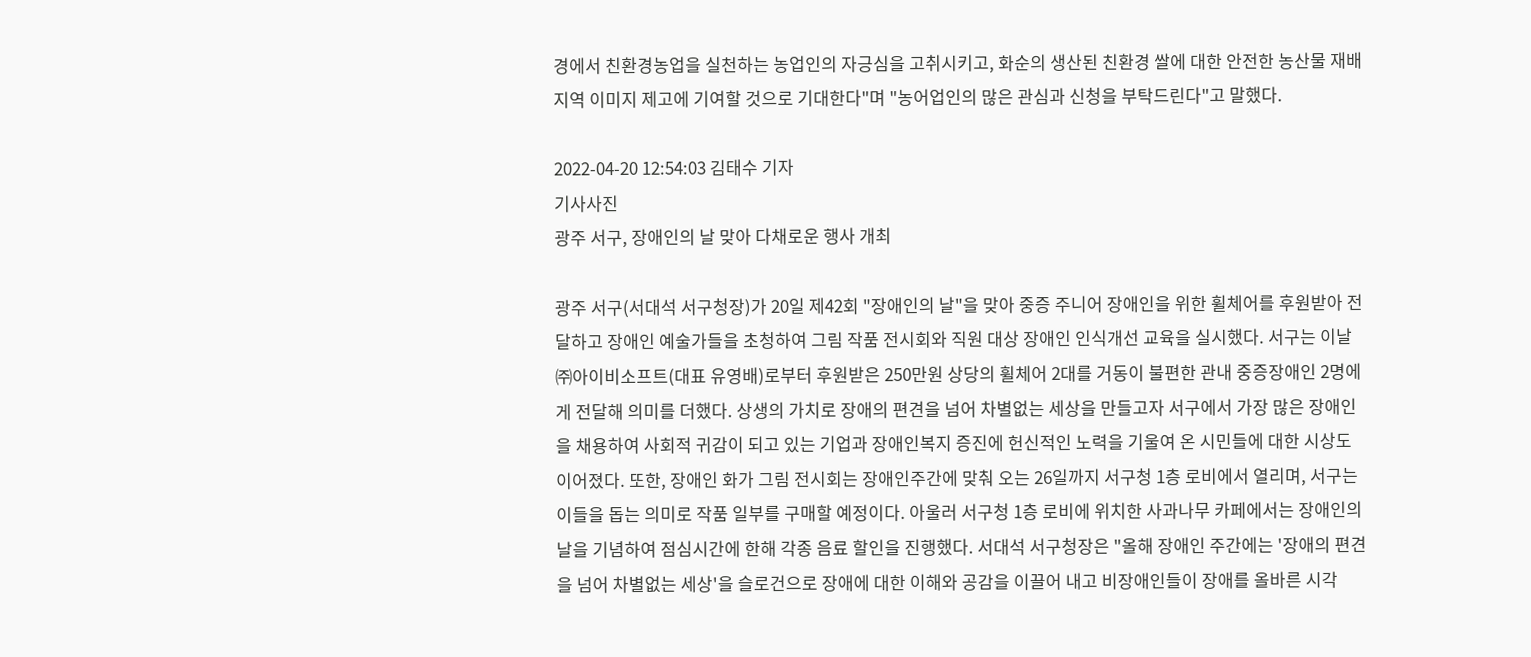경에서 친환경농업을 실천하는 농업인의 자긍심을 고취시키고, 화순의 생산된 친환경 쌀에 대한 안전한 농산물 재배지역 이미지 제고에 기여할 것으로 기대한다"며 "농어업인의 많은 관심과 신청을 부탁드린다"고 말했다.

2022-04-20 12:54:03 김태수 기자
기사사진
광주 서구, 장애인의 날 맞아 다채로운 행사 개최

광주 서구(서대석 서구청장)가 20일 제42회 "장애인의 날"을 맞아 중증 주니어 장애인을 위한 휠체어를 후원받아 전달하고 장애인 예술가들을 초청하여 그림 작품 전시회와 직원 대상 장애인 인식개선 교육을 실시했다. 서구는 이날 ㈜아이비소프트(대표 유영배)로부터 후원받은 250만원 상당의 휠체어 2대를 거동이 불편한 관내 중증장애인 2명에게 전달해 의미를 더했다. 상생의 가치로 장애의 편견을 넘어 차별없는 세상을 만들고자 서구에서 가장 많은 장애인을 채용하여 사회적 귀감이 되고 있는 기업과 장애인복지 증진에 헌신적인 노력을 기울여 온 시민들에 대한 시상도 이어졌다. 또한, 장애인 화가 그림 전시회는 장애인주간에 맞춰 오는 26일까지 서구청 1층 로비에서 열리며, 서구는 이들을 돕는 의미로 작품 일부를 구매할 예정이다. 아울러 서구청 1층 로비에 위치한 사과나무 카페에서는 장애인의 날을 기념하여 점심시간에 한해 각종 음료 할인을 진행했다. 서대석 서구청장은 "올해 장애인 주간에는 '장애의 편견을 넘어 차별없는 세상'을 슬로건으로 장애에 대한 이해와 공감을 이끌어 내고 비장애인들이 장애를 올바른 시각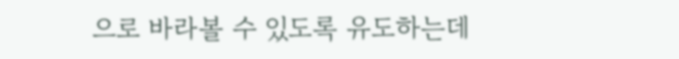으로 바라볼 수 있도록 유도하는데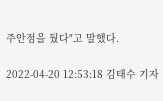주안점을 뒀다"고 말했다.

2022-04-20 12:53:18 김태수 기자